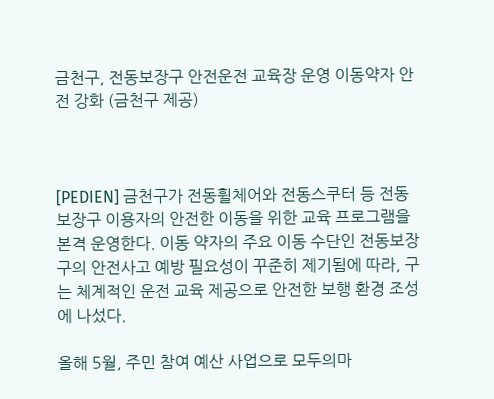금천구, 전동보장구 안전운전 교육장 운영 이동약자 안전 강화 (금천구 제공)



[PEDIEN] 금천구가 전동휠체어와 전동스쿠터 등 전동보장구 이용자의 안전한 이동을 위한 교육 프로그램을 본격 운영한다. 이동 약자의 주요 이동 수단인 전동보장구의 안전사고 예방 필요성이 꾸준히 제기됨에 따라, 구는 체계적인 운전 교육 제공으로 안전한 보행 환경 조성에 나섰다.

올해 5월, 주민 참여 예산 사업으로 모두의마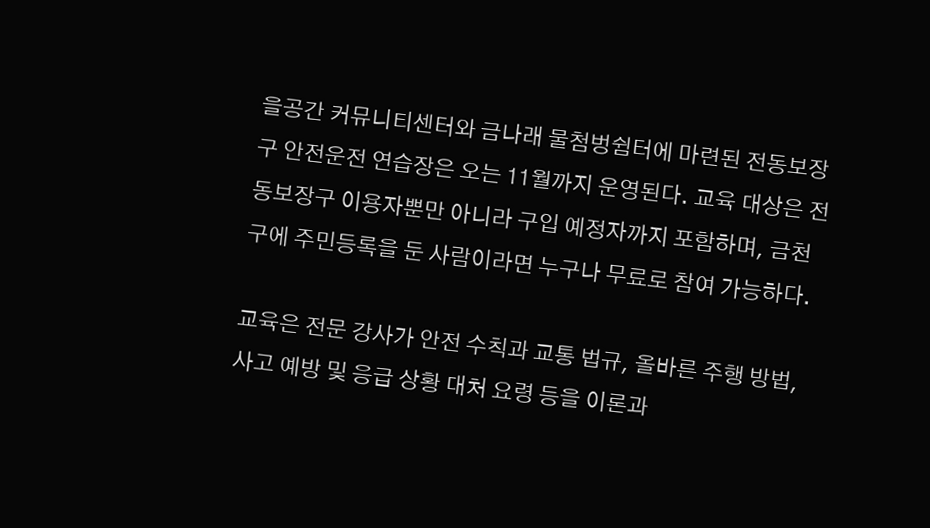을공간 커뮤니티센터와 금나래 물첨벙쉼터에 마련된 전동보장구 안전운전 연습장은 오는 11월까지 운영된다. 교육 대상은 전동보장구 이용자뿐만 아니라 구입 예정자까지 포함하며, 금천구에 주민등록을 둔 사람이라면 누구나 무료로 참여 가능하다.

교육은 전문 강사가 안전 수칙과 교통 법규, 올바른 주행 방법, 사고 예방 및 응급 상황 대처 요령 등을 이론과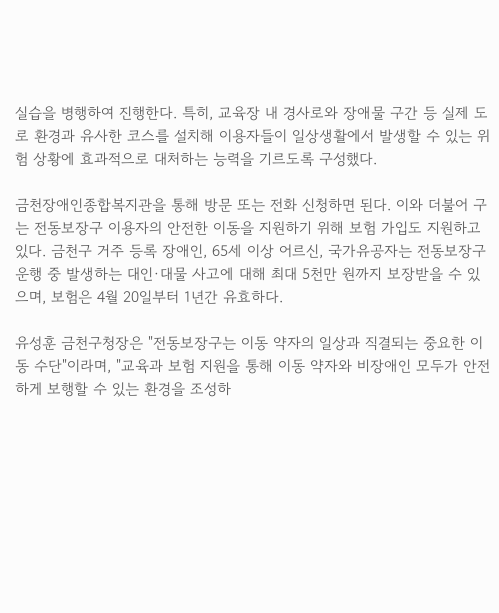실습을 병행하여 진행한다. 특히, 교육장 내 경사로와 장애물 구간 등 실제 도로 환경과 유사한 코스를 설치해 이용자들이 일상생활에서 발생할 수 있는 위험 상황에 효과적으로 대처하는 능력을 기르도록 구성했다.

금천장애인종합복지관을 통해 방문 또는 전화 신청하면 된다. 이와 더불어 구는 전동보장구 이용자의 안전한 이동을 지원하기 위해 보험 가입도 지원하고 있다. 금천구 거주 등록 장애인, 65세 이상 어르신, 국가유공자는 전동보장구 운행 중 발생하는 대인·대물 사고에 대해 최대 5천만 원까지 보장받을 수 있으며, 보험은 4월 20일부터 1년간 유효하다.

유성훈 금천구청장은 "전동보장구는 이동 약자의 일상과 직결되는 중요한 이동 수단"이라며, "교육과 보험 지원을 통해 이동 약자와 비장애인 모두가 안전하게 보행할 수 있는 환경을 조성하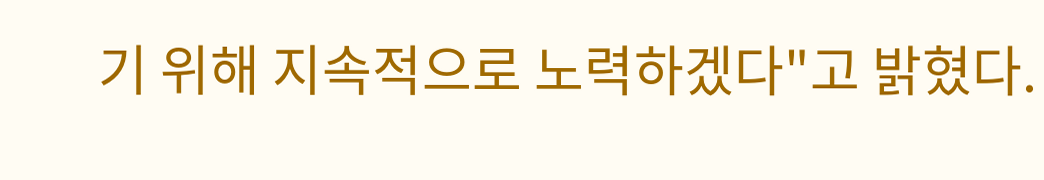기 위해 지속적으로 노력하겠다"고 밝혔다.